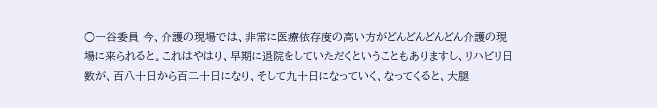○一谷委員 今、介護の現場では、非常に医療依存度の高い方がどんどんどんどん介護の現場に来られると。これはやはり、早期に退院をしていただくということもありますし、リハビリ日数が、百八十日から百二十日になり、そして九十日になっていく、なってくると、大腿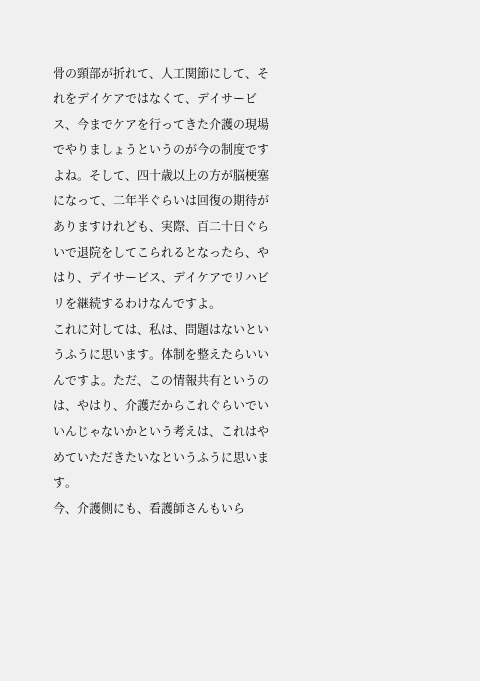骨の頸部が折れて、人工関節にして、それをデイケアではなくて、デイサービス、今までケアを行ってきた介護の現場でやりましょうというのが今の制度ですよね。そして、四十歳以上の方が脳梗塞になって、二年半ぐらいは回復の期待がありますけれども、実際、百二十日ぐらいで退院をしてこられるとなったら、やはり、デイサービス、デイケアでリハビリを継続するわけなんですよ。
これに対しては、私は、問題はないというふうに思います。体制を整えたらいいんですよ。ただ、この情報共有というのは、やはり、介護だからこれぐらいでいいんじゃないかという考えは、これはやめていただきたいなというふうに思います。
今、介護側にも、看護師さんもいら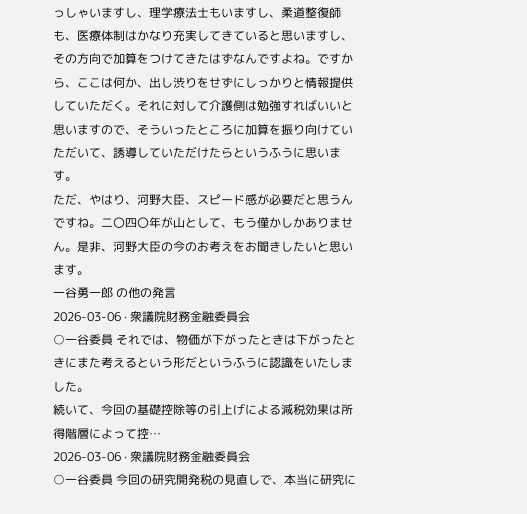っしゃいますし、理学療法士もいますし、柔道整復師も、医療体制はかなり充実してきていると思いますし、その方向で加算をつけてきたはずなんですよね。ですから、ここは何か、出し渋りをせずにしっかりと情報提供していただく。それに対して介護側は勉強すればいいと思いますので、そういったところに加算を振り向けていただいて、誘導していただけたらというふうに思います。
ただ、やはり、河野大臣、スピード感が必要だと思うんですね。二〇四〇年が山として、もう僅かしかありません。是非、河野大臣の今のお考えをお聞きしたいと思います。
一谷勇一郎 の他の発言
2026-03-06 · 衆議院財務金融委員会
○一谷委員 それでは、物価が下がったときは下がったときにまた考えるという形だというふうに認識をいたしました。
続いて、今回の基礎控除等の引上げによる減税効果は所得階層によって控…
2026-03-06 · 衆議院財務金融委員会
○一谷委員 今回の研究開発税の見直しで、本当に研究に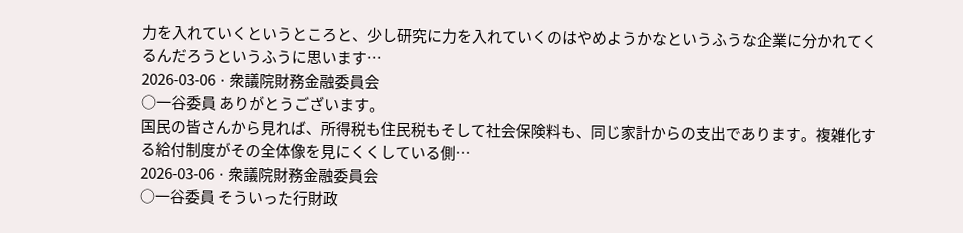力を入れていくというところと、少し研究に力を入れていくのはやめようかなというふうな企業に分かれてくるんだろうというふうに思います…
2026-03-06 · 衆議院財務金融委員会
○一谷委員 ありがとうございます。
国民の皆さんから見れば、所得税も住民税もそして社会保険料も、同じ家計からの支出であります。複雑化する給付制度がその全体像を見にくくしている側…
2026-03-06 · 衆議院財務金融委員会
○一谷委員 そういった行財政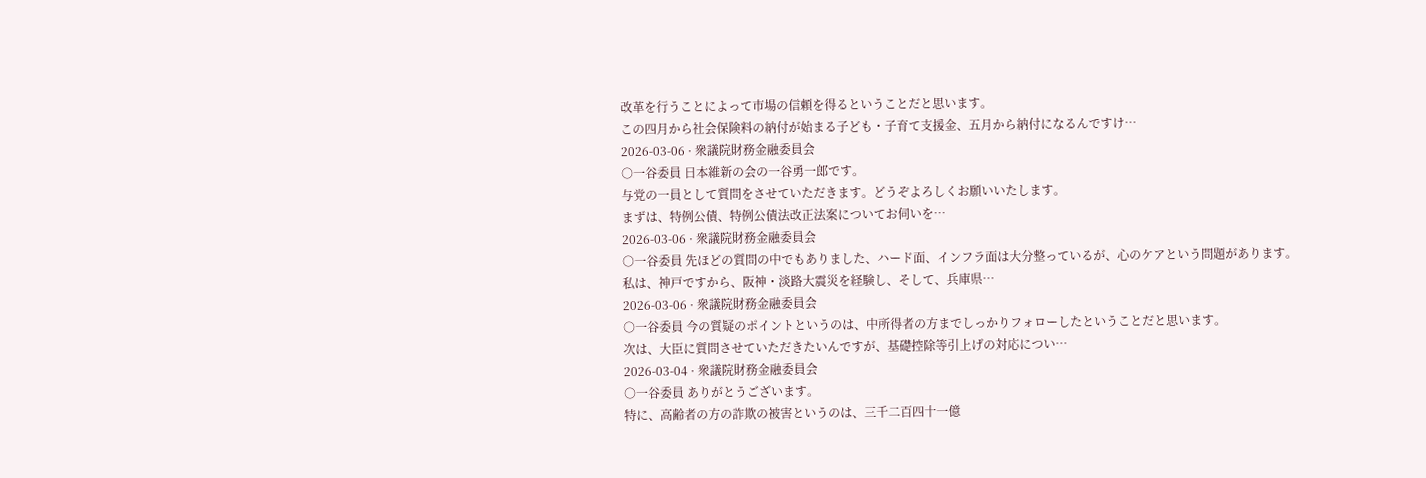改革を行うことによって市場の信頼を得るということだと思います。
この四月から社会保険料の納付が始まる子ども・子育て支援金、五月から納付になるんですけ…
2026-03-06 · 衆議院財務金融委員会
○一谷委員 日本維新の会の一谷勇一郎です。
与党の一員として質問をさせていただきます。どうぞよろしくお願いいたします。
まずは、特例公債、特例公債法改正法案についてお伺いを…
2026-03-06 · 衆議院財務金融委員会
○一谷委員 先ほどの質問の中でもありました、ハード面、インフラ面は大分整っているが、心のケアという問題があります。
私は、神戸ですから、阪神・淡路大震災を経験し、そして、兵庫県…
2026-03-06 · 衆議院財務金融委員会
○一谷委員 今の質疑のポイントというのは、中所得者の方までしっかりフォローしたということだと思います。
次は、大臣に質問させていただきたいんですが、基礎控除等引上げの対応につい…
2026-03-04 · 衆議院財務金融委員会
○一谷委員 ありがとうございます。
特に、高齢者の方の詐欺の被害というのは、三千二百四十一億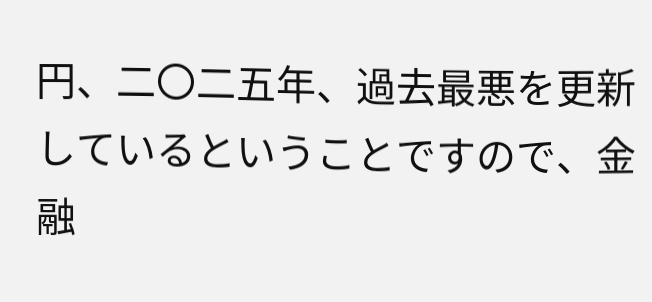円、二〇二五年、過去最悪を更新しているということですので、金融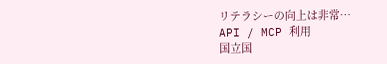リテラシーの向上は非常…
API / MCP 利用
国立国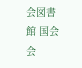会図書館 国会会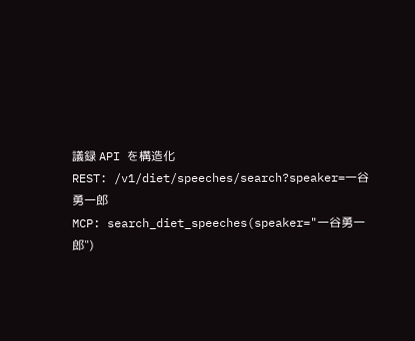議録 API を構造化
REST: /v1/diet/speeches/search?speaker=一谷勇一郎
MCP: search_diet_speeches(speaker="一谷勇一郎")